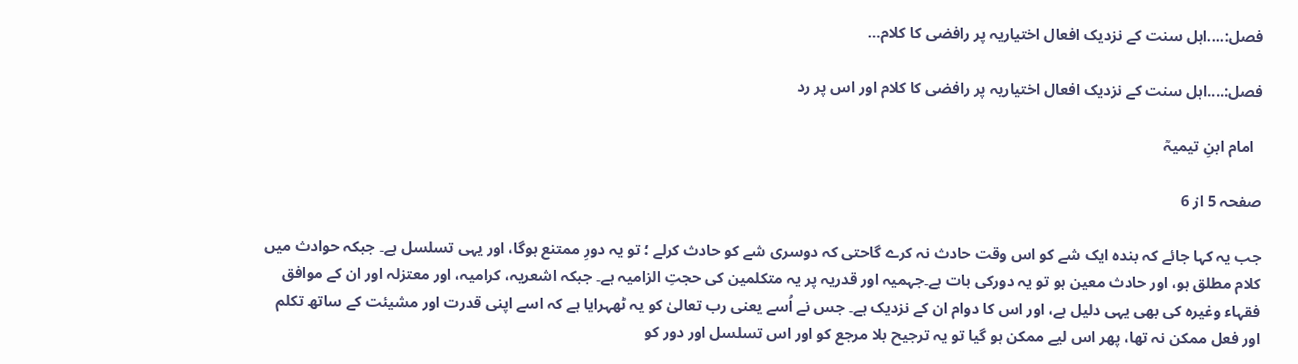فصل:....اہل سنت کے نزدیک افعال اختیاریہ پر رافضی کا کلام…

فصل:....اہل سنت کے نزدیک افعال اختیاریہ پر رافضی کا کلام اور اس پر رد

  امام ابنِ تیمیہؒ

صفحہ 5 از 6

جب یہ کہا جائے کہ بندہ ایک شے کو اس وقت حادث نہ کرے گاحتی کہ دوسری شے کو حادث کرلے ؛ تو یہ دورِ ممتنع ہوگا، اور یہی تسلسل ہے۔ جبکہ حوادث میں کلام مطلق ہو، اور حادث معین ہو تو یہ دورکی بات ہے۔جہمیہ اور قدریہ پر یہ متکلمین کی حجتِ الزامیہ ہے۔ جبکہ اشعریہ، کرامیہ، اور معتزلہ اور ان کے موافق فقہاء وغیرہ کی بھی یہی دلیل ہے، اور اس کا دوام ان کے نزدیک ہے۔ جس نے اُسے یعنی رب تعالیٰ کو یہ ٹھہرایا ہے کہ اسے اپنی قدرت اور مشیئت کے ساتھ تکلم اور فعل ممکن نہ تھا، پھر اس لیے ممکن ہو گیا تو یہ ترجیح بلا مرجع کو اور اس تسلسل اور دور کو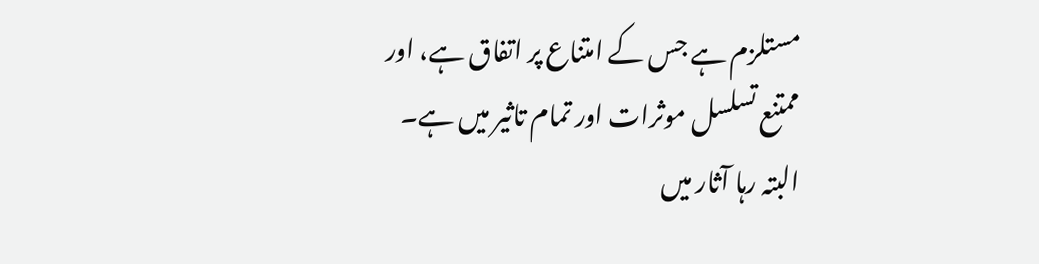مستلزم ہے جس کے امتناع پر اتفاق ہے، اور ممتنع تسلسل موثرات اور تمام تاثیر میں ہے۔ البتہ رہا آثار میں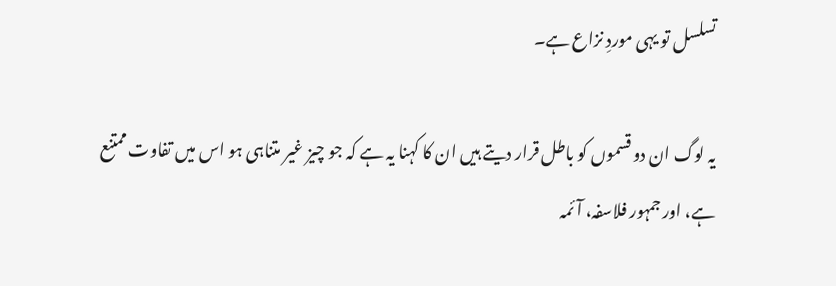تسلسل تو یہی موردِ نزاع ہے۔

یہ لوگ ان دو قسموں کو باطل قرار دیتے ہیں ان کا کہنا یہ ہے کہ جو چیز غیر متناہی ہو اس میں تفاوت ممتنع ہے، اور جمہور فلاسفہ، آئمہ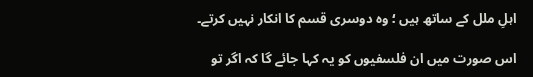اہلِ ملل کے ساتھ ہیں ؛ وہ دوسری قسم کا انکار نہیں کرتے۔

اس صورت میں ان فلسفیوں کو یہ کہا جائے گا کہ اگر تو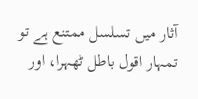آثار میں تسلسل ممتنع ہے تو تمہار اقول باطل ٹھہرا، اور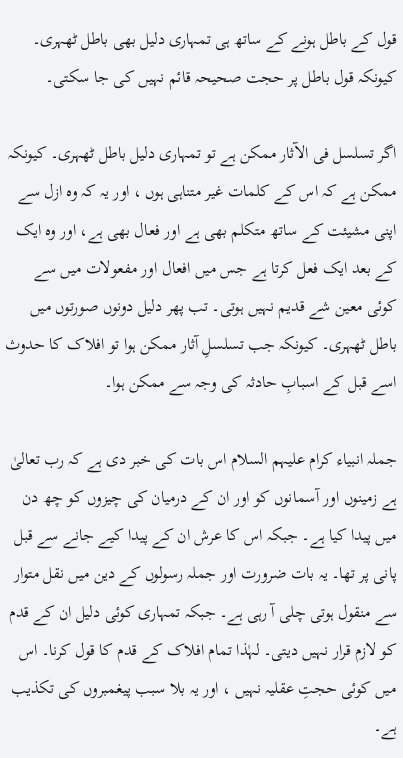قول کے باطل ہونے کے ساتھ ہی تمہاری دلیل بھی باطل ٹھہری۔ کیونکہ قول باطل پر حجت صحیحہ قائم نہیں کی جا سکتی۔

اگر تسلسل فی الآثار ممکن ہے تو تمہاری دلیل باطل ٹھہری۔ کیونکہ ممکن ہے کہ اس کے کلمات غیر متناہی ہوں ، اور یہ کہ وہ ازل سے اپنی مشیئت کے ساتھ متکلم بھی ہے اور فعال بھی ہے، اور وہ ایک کے بعد ایک فعل کرتا ہے جس میں افعال اور مفعولات میں سے کوئی معین شے قدیم نہیں ہوتی۔ تب پھر دلیل دونوں صورتوں میں باطل ٹھہری۔ کیونکہ جب تسلسلِ آثار ممکن ہوا تو افلاک کا حدوث اسے قبل کے اسبابِ حادثہ کی وجہ سے ممکن ہوا۔

جملہ انبیاء کرام علیہم السلام اس بات کی خبر دی ہے کہ رب تعالیٰ ہے زمینوں اور آسمانوں کو اور ان کے درمیان کی چیزوں کو چھ دن میں پیدا کیا ہے۔ جبکہ اس کا عرش ان کے پیدا کیے جانے سے قبل پانی پر تھا۔ یہ بات ضرورت اور جملہ رسولوں کے دین میں نقل متوار سے منقول ہوتی چلی آ رہی ہے۔ جبکہ تمہاری کوئی دلیل ان کے قدم کو لازم قرار نہیں دیتی۔ لہٰذا تمام افلاک کے قدم کا قول کرنا۔ اس میں کوئی حجتِ عقلیہ نہیں ، اور یہ بلا سبب پیغمبروں کی تکذیب ہے۔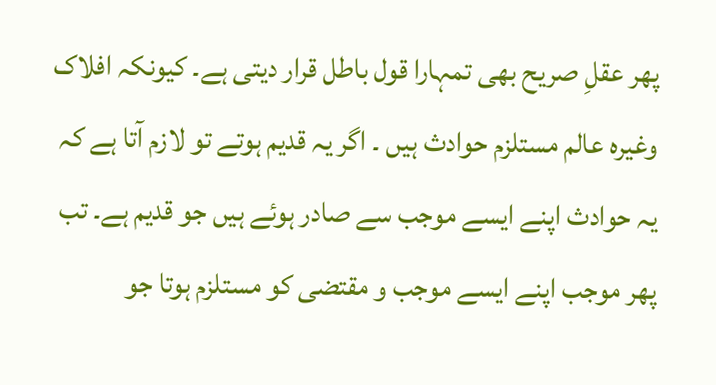پھر عقلِ صریح بھی تمہارا قول باطل قرار دیتی ہے۔ کیونکہ افلاک وغیرہ عالم مستلزم حوادث ہیں ۔ اگر یہ قدیم ہوتے تو لازم آتا ہے کہ یہ حوادث اپنے ایسے موجب سے صادر ہوئے ہیں جو قدیم ہے۔ تب پھر موجب اپنے ایسے موجب و مقتضی کو مستلزم ہوتا جو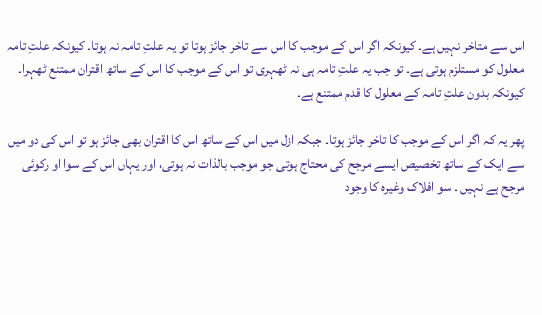اس سے متاخر نہیں ہے۔ کیونکہ اگر اس کے موجب کا اس سے تاخر جائز ہوتا تو یہ علتِ تامہ نہ ہوتا۔ کیونکہ علتِ تامہ معلول کو مستلزم ہوتی ہے۔ تو جب یہ علتِ تامہ ہی نہ ٹھہری تو اس کے موجب کا اس کے ساتھ اقتران ممتنع ٹھہرا۔ کیونکہ بدون علتِ تامہ کے معلول کا قدم ممتنع ہے۔

پھر یہ کہ اگر اس کے موجب کا تاخر جائز ہوتا۔ جبکہ ازل میں اس کے ساتھ اس کا اقتران بھی جائز ہو تو اس کی دو میں سے ایک کے ساتھ تخصیص ایسے مرجح کی محتاج ہوتی جو موجب بالذات نہ ہوتی، اور یہاں اس کے سوا او رکوئی مرجح ہے نہیں ۔ سو افلاک وغیرہ کا وجود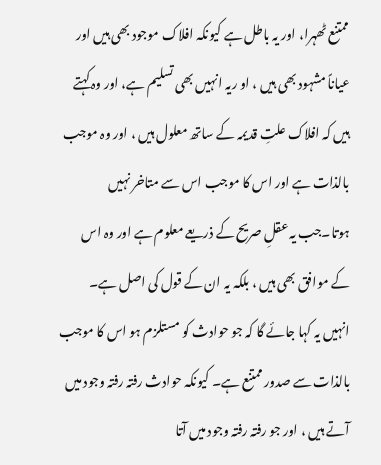ممتنع ٹھہرا، اور یہ باطل ہے کیونکہ افلاک موجود بھی ہیں اور عیاناً مشہود بھی ہیں ، او ریہ انہیں بھی تسلیم ہے، اور وہ کہتے ہیں کہ افلاک علتِ قدیمہ کے ساتھ معلول ہیں ، اور وہ موجب بالذات ہے اور اس کا موجب اس سے متاخر نہیں ہوتا۔جب یہ عقلِ صریح کے ذریعے معلوم ہے اور وہ اس کے موافق بھی ہیں ، بلکہ یہ ان کے قول کی اصل ہے۔ انہیں یہ کہا جائے گا کہ جو حوادث کو مستلزم ہو اس کا موجب بالذات سے صدور ممتنع ہے۔ کیونکہ حوادث رفتہ رفتہ وجود میں آتے ہیں ، اور جو رفتہ رفتہ وجود میں آتا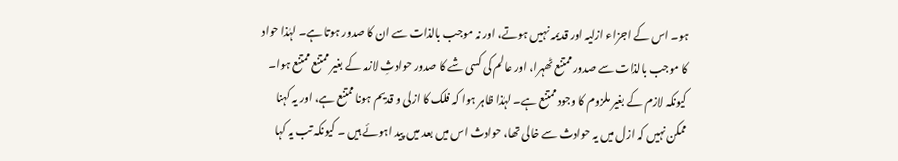ہو۔ اس کے اجزاء ازلیہ اور قدیمہ نہیں ہوتے، اور نہ موجب بالذات سے ان کا صدور ہوتا ہے۔ لہٰذا حواد کا موجب بالذات سے صدور ممتنع ٹھہرا، اور عالم کی کسی شے کا صدور حوادثِ لازمہ کے بغیر ممتنع ممتنع ہوا۔ کیونکہ لازم کے بغیر ملزوم کا وجود ممتنع ہے۔ لہٰذا ظاہر ہوا کہ فلک کا ازلی و قدیم ہونا ممتنع ہے، اور یہ کہنا ممکن نہیں کہ ازل میں یہ حوادث سے خالی تھا، حوادث اس میں بعد میں پید اہوئے ہیں ۔ کیونکہ تب یہ کہا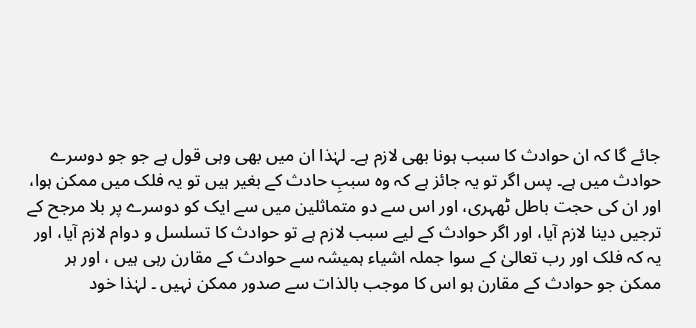جائے گا کہ ان حوادث کا سبب ہونا بھی لازم ہے۔ لہٰذا ان میں بھی وہی قول ہے جو جو دوسرے حوادث میں ہے۔ پس اگر تو یہ جائز ہے کہ وہ سببِ حادث کے بغیر ہیں تو یہ فلک میں ممکن ہوا، اور ان کی حجت باطل ٹھہری، اور اس سے دو متماثلین میں سے ایک کو دوسرے پر بلا مرجح کے ترجیں دینا لازم آیا، اور اگر حوادث کے لیے سبب لازم ہے تو حوادث کا تسلسل و دوام لازم آیا، اور یہ کہ فلک اور رب تعالیٰ کے سوا جملہ اشیاء ہمیشہ سے حوادث کے مقارن رہی ہیں ، اور ہر ممکن جو حوادث کے مقارن ہو اس کا موجب بالذات سے صدور ممکن نہیں ۔ لہٰذا خود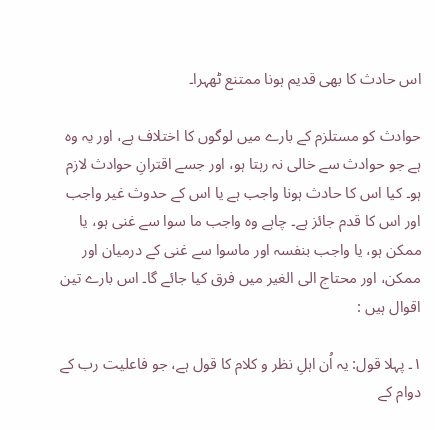اس حادث کا بھی قدیم ہونا ممتنع ٹھہرا۔

حوادث کو مستلزم کے بارے میں لوگوں کا اختلاف ہے، اور یہ وہ ہے جو حوادث سے خالی نہ رہتا ہو، اور جسے اقترانِ حوادث لازم ہو۔ کیا اس کا حادث ہونا واجب ہے یا اس کے حدوث غیر واجب اور اس کا قدم جائز ہے۔ چاہے وہ واجب ما سوا سے غنی ہو، یا ممکن ہو، یا واجب بنفسہ اور ماسوا سے غنی کے درمیان اور ممکن، اور محتاج الی الغیر میں فرق کیا جائے گا۔ اس بارے تین اقوال ہیں :

۱۔ پہلا قول: یہ اُن اہلِ نظر و کلام کا قول ہے، جو فاعلیت رب کے دوام کے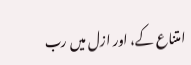امتناع کے، اور ازل میں رب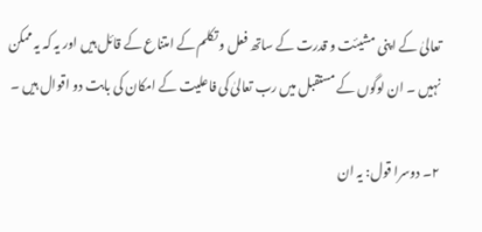تعالیٰ کے اپنی مشیئت و قدرت کے ساتھ فعل و تکلم کے امتناع کے قائل ہیں اور یہ کہ یہ ممکن نہیں ۔ ان لوگوں کے مستقبل میں رب تعالیٰ کی فاعلیت کے امکان کی بابت دو اقوال ہیں ۔

۲۔ دوسرا قول: یہ ان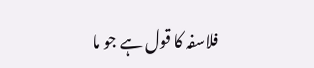فلاسفہ کا قول ہے جو ما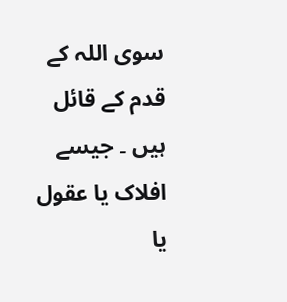سوی اللہ کے قدم کے قائل ہیں ۔ جیسے افلاک یا عقول یا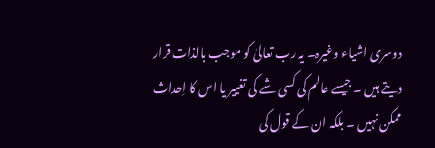دوسری اشیاء وغیرہ۔ یہ رب تعالیٰ کو موجب بالذات قرار دیتے ہیں ۔ جیسے عالم کی کسی شے کی تغییر یا اس کا اِحداث ممکن نہیں ۔ بلکہ ان کے قول کی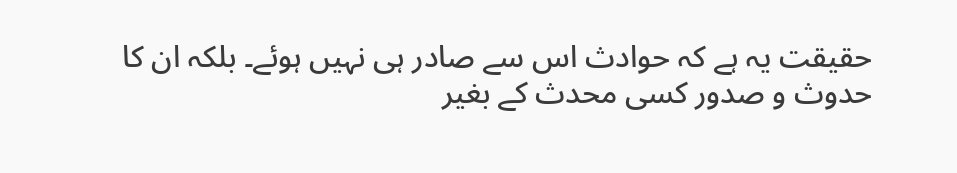حقیقت یہ ہے کہ حوادث اس سے صادر ہی نہیں ہوئے۔ بلکہ ان کا حدوث و صدور کسی محدث کے بغیر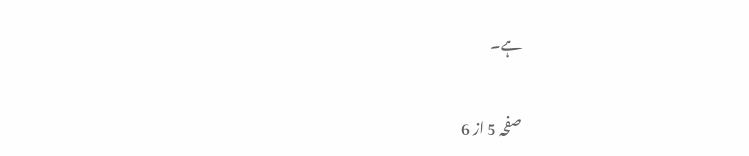ہے۔

صفحہ 5 از 6